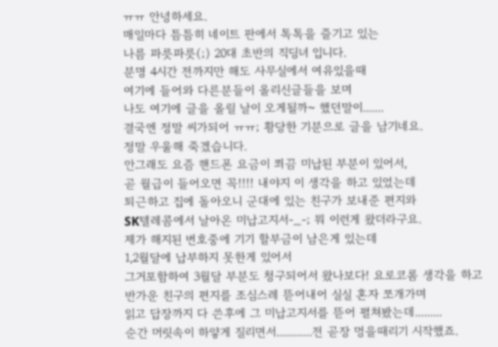ㅠㅠ 안녕하세요.
매일마다 틈틈히 네이트 판에서 톡톡을 즐기고 있는
나름 파릇파릇(;) 20대 초반의 직딩녀 입니다.
분명 4시간 전까지만 해도 사무실에서 여유있을때
여기에 들어와 다른분들이 올리신글들을 보며
나도 여기에 글을 올릴 날이 오게될까~ 했던말이.......
결국엔 정말 씨가되어 ㅠㅠ; 황당한 기분으로 글을 남기네요.
정말 우울해 죽겠습니다.
안그래도 요즘 핸드폰 요금이 쬐끔 미납된 부분이 있어서,
곧 월급이 들어오면 꼭!!!! 내야지 이 생각을 하고 있었는데
퇴근하고 집에 돌아오니 군대에 있는 친구가 보내준 편지와
SK텔레콤에서 날아온 미납고지서-_-; 뭐 이런게 왔더라구요.
제가 해지된 번호중에 기기 할부금이 남은게 있는데
1,2월달에 납부하지 못한게 있어서
그거포함하여 3월달 부분도 청구되어서 왔나보다! 요로코롬 생각을 하고
반가운 친구의 편지를 조심스레 뜯어내어 실실 혼자 쪼개가며
읽고 답장까지 다 쓴후에 그 미납고지서를 뜯어 펼쳐봤는데.........
순간 머릿속이 하얗게 질리면서............전 곧장 멍을때리기 시작했죠.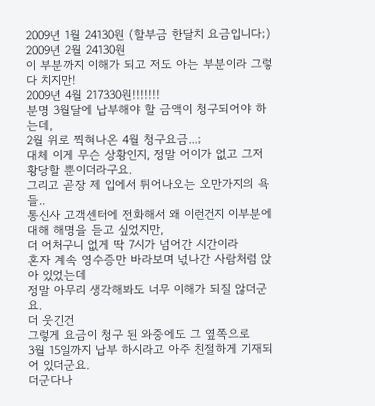2009년 1월 24130원 (할부금 한달치 요금입니다;)
2009년 2월 24130원
이 부분까지 이해가 되고 저도 아는 부분이라 그렇다 치지만!
2009년 4월 217330원!!!!!!!
분명 3월달에 납부해야 할 금액이 청구되어야 하는데,
2월 위로 찍혀나온 4월 청구요금...;
대체 이게 무슨 상황인지, 정말 어이가 없고 그저 황당할 뿐이더라구요.
그리고 곧장 제 입에서 튀어나오는 오만가지의 욕들..
통신사 고객센터에 전화해서 왜 이런건지 이부분에 대해 해명을 듣고 싶었지만,
더 어처구니 없게 딱 7시가 넘어간 시간이라
혼자 계속 영수증만 바라보며 넋나간 사람처럼 앉아 있었는데
정말 아무리 생각해봐도 너무 이해가 되질 않더군요.
더 웃긴건
그렇게 요금이 청구 된 와중에도 그 옆쪽으로
3월 15일까지 납부 하시라고 아주 친절하게 기재되어 있더군요.
더군다나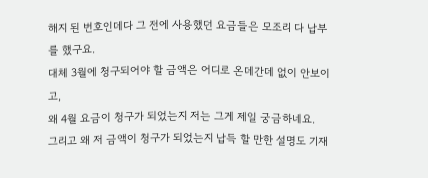해지 된 번호인데다 그 전에 사용했던 요금들은 모조리 다 납부를 했구요.
대체 3월에 청구되어야 할 금액은 어디로 온데간데 없이 안보이고,
왜 4월 요금이 청구가 되었는지 저는 그게 제일 궁금하네요.
그리고 왜 저 금액이 청구가 되었는지 납득 할 만한 설명도 기재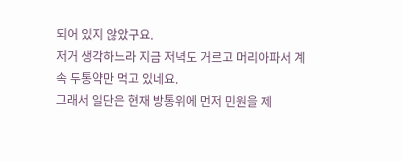되어 있지 않았구요.
저거 생각하느라 지금 저녁도 거르고 머리아파서 계속 두통약만 먹고 있네요.
그래서 일단은 현재 방통위에 먼저 민원을 제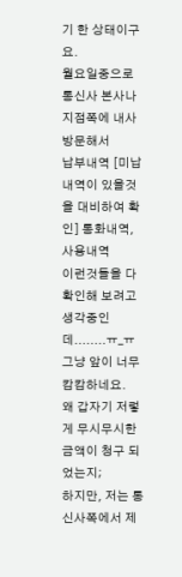기 한 상태이구요.
월요일중으로 통신사 본사나 지점쪽에 내사방문해서
납부내역 [미납내역이 있을것을 대비하여 확인] 통화내역,사용내역
이런것들을 다 확인해 보려고 생각중인데........ㅠ_ㅠ
그냥 앞이 너무 캄캄하네요.
왜 갑자기 저렇게 무시무시한 금액이 청구 되었는지;
하지만, 저는 통신사쪽에서 제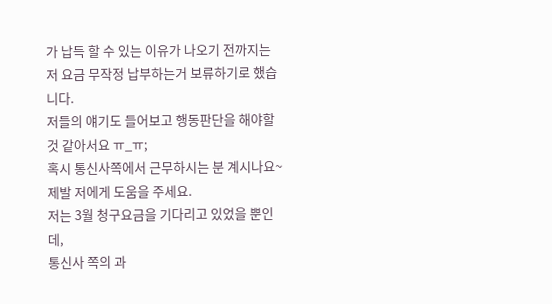가 납득 할 수 있는 이유가 나오기 전까지는
저 요금 무작정 납부하는거 보류하기로 했습니다.
저들의 얘기도 들어보고 행동판단을 해야할 것 같아서요 ㅠ_ㅠ;
혹시 통신사쪽에서 근무하시는 분 계시나요~
제발 저에게 도움을 주세요.
저는 3월 청구요금을 기다리고 있었을 뿐인데,
통신사 쪽의 과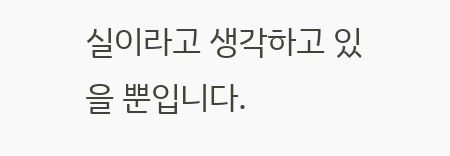실이라고 생각하고 있을 뿐입니다.